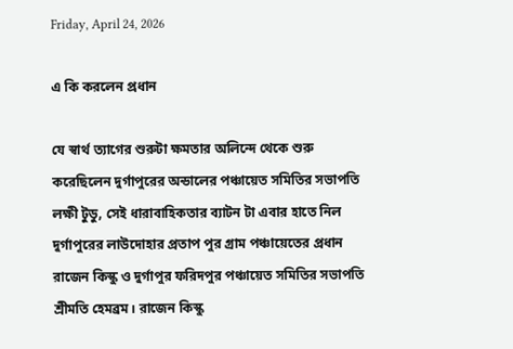Friday, April 24, 2026

এ কি করলেন প্রধান

যে স্বার্থ ত্যাগের শুরুটা ক্ষমতার অলিন্দে থেকে শুরু করেছিলেন দুর্গাপুরের অন্ডালের পঞ্চায়েত সমিতির সভাপতি লক্ষী টুডু, সেই ধারাবাহিকতার ব্যাটন টা এবার হাতে নিল দুর্গাপুরের লাউদোহার প্রতাপ পুর গ্রাম পঞ্চায়েতের প্রধান রাজেন কিস্কু ও দুর্গাপুর ফরিদপুর পঞ্চায়েত সমিতির সভাপতি শ্রীমতি হেমব্রম। রাজেন কিস্কু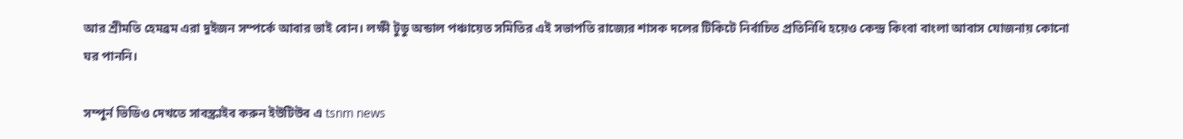আর শ্রীমতি হেমব্রম এরা দুইজন সম্পর্কে আবার ভাই বোন। লক্ষী টুডু অন্ডাল পঞ্চায়েত সমিতির এই সভাপতি রাজ্যের শাসক দলের টিকিটে নির্বাচিত প্রতিনিধি হয়েও কেন্দ্র কিংবা বাংলা আবাস যোজনায় কোনো ঘর পাননি।

সম্পুর্ন ভিডিও দেখতে সাবস্ক্রাইব করুন ইউটিউব এ tsnm news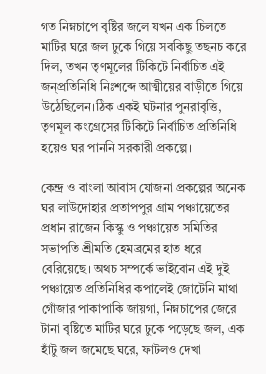গত নিম্নচাপে বৃষ্টির জলে যখন এক চিলতে মাটির ঘরে জল ঢুকে গিয়ে সবকিছু তছনচ করে দিল, তখন তৃণমূলের টিকিটে নির্বাচিত এই জন্প্রতিনিধি নিঃশব্দে আত্মীয়ের বাড়ীতে গিয়ে উঠেছিলেন।ঠিক একই ঘটনার পুনরাবৃত্তি, তৃণমূল কংগ্রেসের টিকিটে নির্বাচিত প্রতিনিধি হয়েও ঘর পাননি সরকারী প্রকল্পে।

কেন্দ্র ও বাংলা আবাস যোজনা প্রকল্পের অনেক ঘর লাউদোহার প্রতাপপুর গ্রাম পঞ্চায়েতের প্রধান রাজেন কিস্কু ও পঞ্চায়েত সমিতির সভাপতি শ্রীমতি হেমব্রমের হাত ধরে বেরিয়েছে। অথচ সম্পর্কে ভাইবোন এই দুই পঞ্চায়েত প্রতিনিধির কপালেই জোটেনি মাথা গোঁজার পাকাপাকি জায়গা, নিম্নচাপের জেরে টানা বৃষ্টিতে মাটির ঘরে ঢুকে পড়েছে জল, এক হাঁটু জল জমেছে ঘরে, ফাটলও দেখা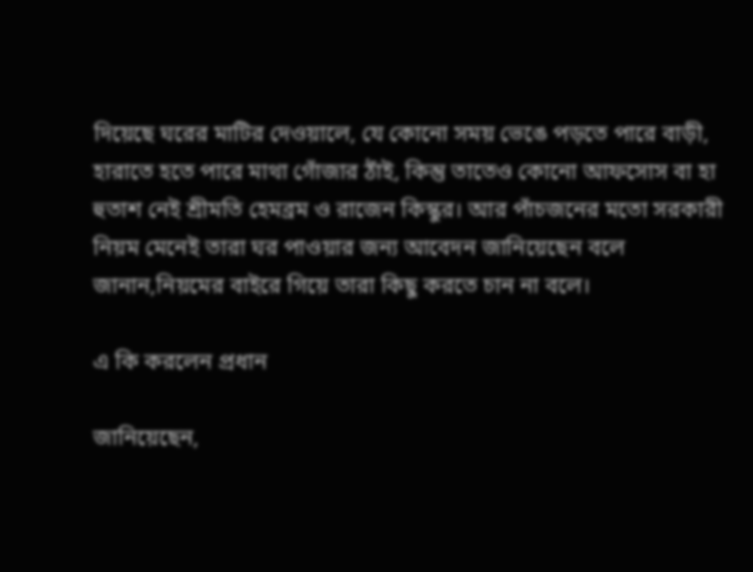দিয়েছে ঘরের মাটির দেওয়ালে, যে কোনো সময় ভেঙে পড়তে পারে বাড়ী, হারাতে হতে পারে মাথা গোঁজার ঠাঁই, কিন্তু তাতেও কোনো আফসোস বা হা হুতাশ নেই শ্রীমতি হেমব্রম ও রাজেন কিস্কুর। আর পাঁচজনের মতো সরকারী নিয়ম মেনেই তারা ঘর পাওয়ার জন্য আবেদন জানিয়েছেন বলে জানান,নিয়মের বাইরে গিয়ে তারা কিছু করতে চান না বলে।

এ কি করলেন প্রধান

জানিয়েছেন,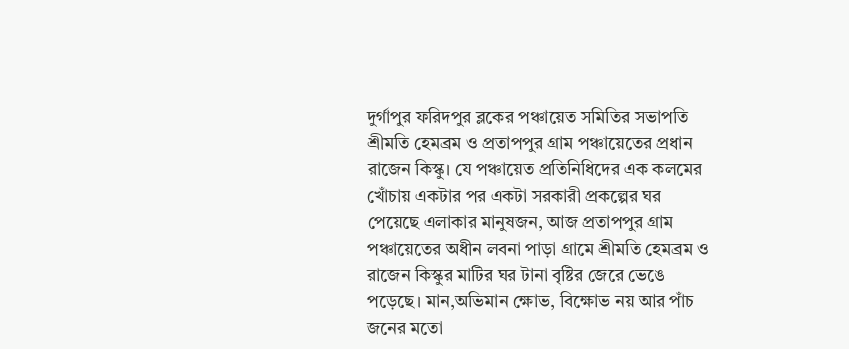দুর্গাপুর ফরিদপুর ব্লকের পঞ্চায়েত সমিতির সভাপতি শ্রীমতি হেমব্রম ও প্রতাপপুর গ্রাম পঞ্চায়েতের প্রধান রাজেন কিস্কু। যে পঞ্চায়েত প্রতিনিধিদের এক কলমের খোঁচায় একটার পর একটা সরকারী প্রকল্পের ঘর পেয়েছে এলাকার মানুষজন, আজ প্রতাপপুর গ্রাম পঞ্চায়েতের অধীন লবনা পাড়া গ্রামে শ্রীমতি হেমব্রম ও রাজেন কিস্কুর মাটির ঘর টানা বৃষ্টির জেরে ভেঙে পড়েছে। মান,অভিমান ক্ষোভ, বিক্ষোভ নয় আর পাঁচ জনের মতো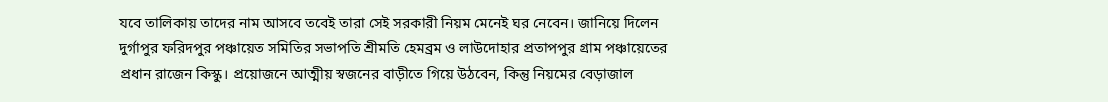যবে তালিকায় তাদের নাম আসবে তবেই তারা সেই সরকারী নিয়ম মেনেই ঘর নেবেন। জানিয়ে দিলেন দুর্গাপুর ফরিদপুর পঞ্চায়েত সমিতির সভাপতি শ্রীমতি হেমব্রম ও লাউদোহার প্রতাপপুর গ্রাম পঞ্চায়েতের প্রধান রাজেন কিস্কু। প্রয়োজনে আত্মীয় স্বজনের বাড়ীতে গিয়ে উঠবেন, কিন্তু নিয়মের বেড়াজাল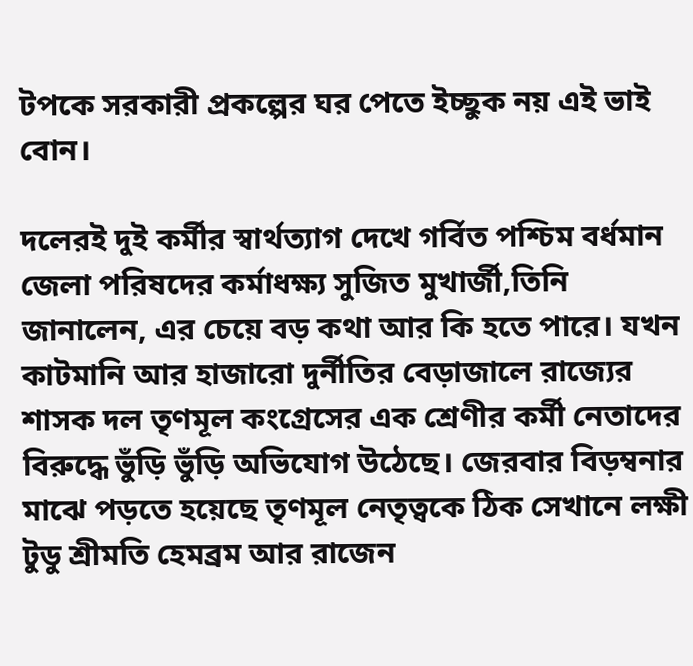টপকে সরকারী প্রকল্পের ঘর পেতে ইচ্ছুক নয় এই ভাই বোন।

দলেরই দুই কর্মীর স্বার্থত্যাগ দেখে গর্বিত পশ্চিম বর্ধমান জেলা পরিষদের কর্মাধক্ষ্য সুজিত মুখার্জী,তিনি জানালেন, এর চেয়ে বড় কথা আর কি হতে পারে। যখন কাটমানি আর হাজারো দুর্নীতির বেড়াজালে রাজ্যের শাসক দল তৃণমূল কংগ্রেসের এক শ্রেণীর কর্মী নেতাদের বিরুদ্ধে ভুঁড়ি ভুঁড়ি অভিযোগ উঠেছে। জেরবার বিড়ম্বনার মাঝে পড়তে হয়েছে তৃণমূল নেতৃত্বকে ঠিক সেখানে লক্ষী টুডু শ্রীমতি হেমব্রম আর রাজেন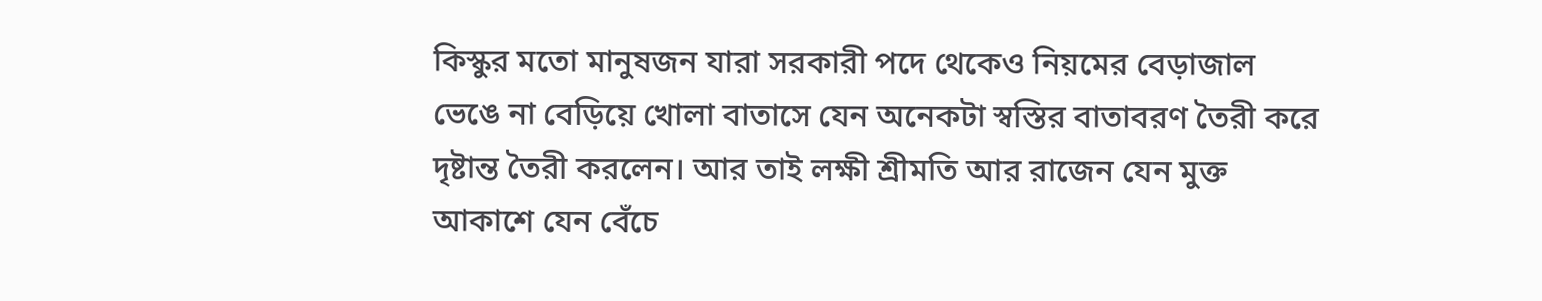কিস্কুর মতো মানুষজন যারা সরকারী পদে থেকেও নিয়মের বেড়াজাল ভেঙে না বেড়িয়ে খোলা বাতাসে যেন অনেকটা স্বস্তির বাতাবরণ তৈরী করে দৃষ্টান্ত তৈরী করলেন। আর তাই লক্ষী শ্রীমতি আর রাজেন যেন মুক্ত আকাশে যেন বেঁচে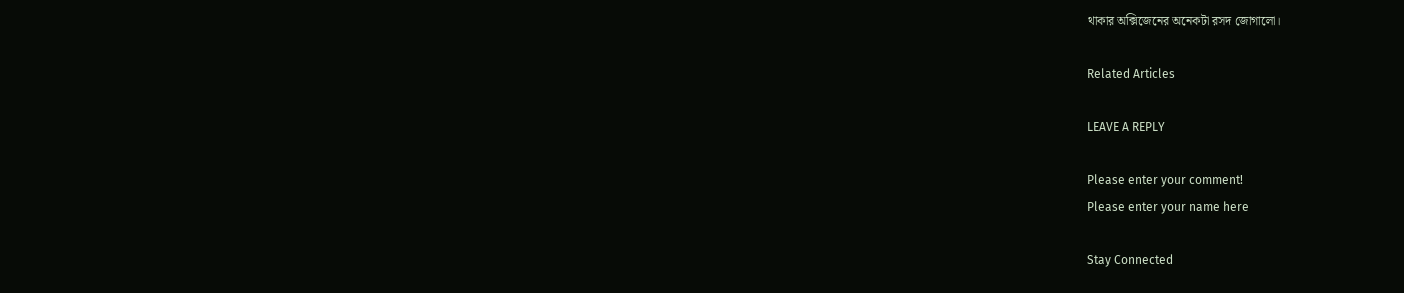থাকার অক্সিজেনের অনেকটা রসদ জোগালো।

Related Articles

LEAVE A REPLY

Please enter your comment!
Please enter your name here

Stay Connected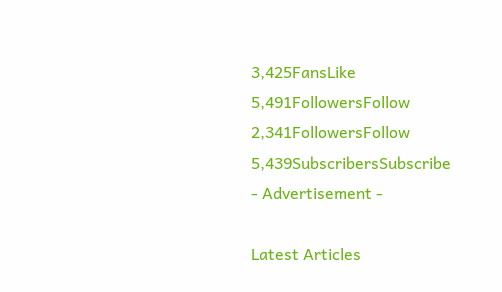3,425FansLike
5,491FollowersFollow
2,341FollowersFollow
5,439SubscribersSubscribe
- Advertisement -

Latest Articles